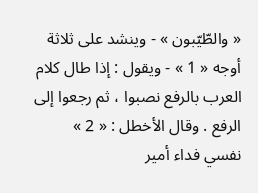« والطّيّبون » - وينشد على ثلاثة أوجه « 1 » - ويقول : إذا طال كلام العرب بالرفع نصبوا ، ثم رجعوا إلى الرفع . وقال الأخطل : « 2 »
نفسي فداء أمير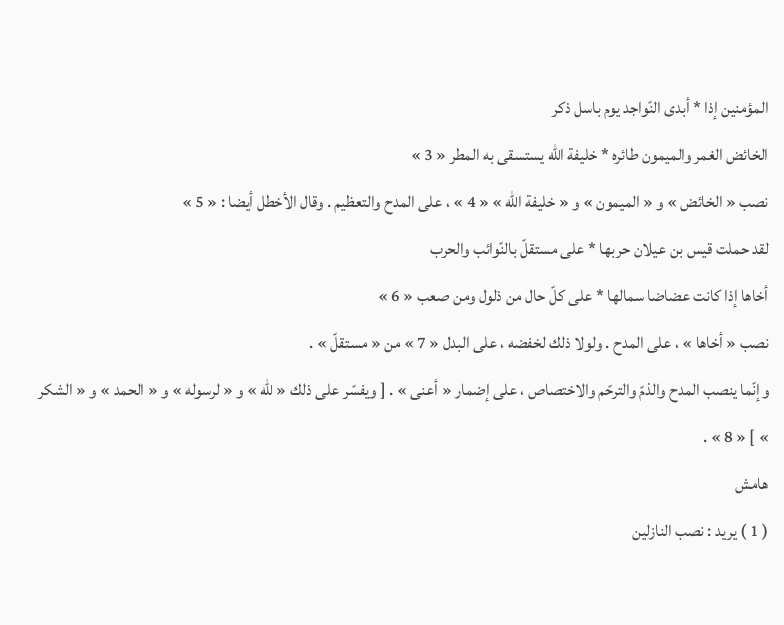المؤمنين إذا * أبدى النّواجد يوم باسل ذكر
الخائض الغمر والميمون طائره * خليفة اللّه يستسقى به المطر « 3 »
نصب « الخائض » و « الميمون » و « خليفة اللّه » « 4 » ، على المدح والتعظيم . وقال الأخطل أيضا : « 5 »
لقد حملت قيس بن عيلان حربها * على مستقلّ بالنّوائب والحرب
أخاها إذا كانت عضاضا سمالها * على كلّ حال من ذلول ومن صعب « 6 »
نصب « أخاها » ، على المدح . ولولا ذلك لخفضه ، على البدل « 7 » من « مستقلّ » .
وإنّما ينصب المدح والذمّ والترحّم والاختصاص ، على إضمار « أعنى » . [ ويفسّر على ذلك « للّه » و « لرسوله » و « الحمد » و « الشكر » ] « 8 » .
هامش
( 1 ) يريد : نصب النازلين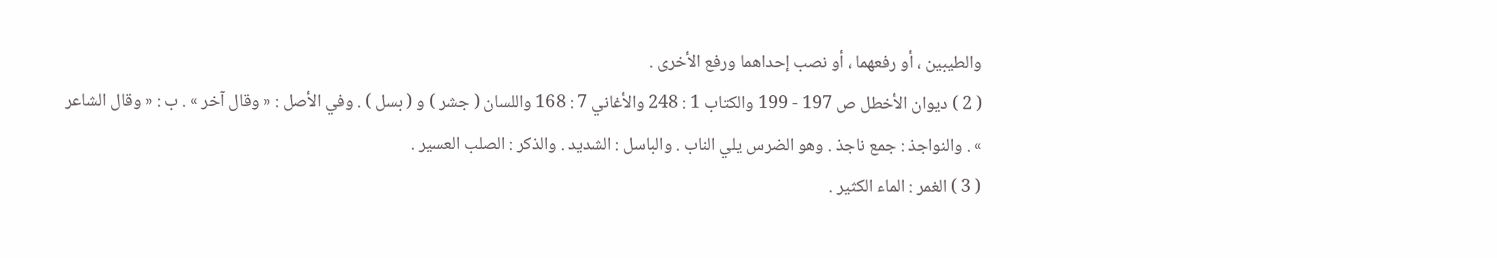والطيبين ، أو رفعهما ، أو نصب إحداهما ورفع الأخرى .
( 2 ) ديوان الأخطل ص 197 - 199 والكتاب 1 : 248 والأغاني 7 : 168 واللسان ( جشر ) و ( بسل ) . وفي الأصل : « وقال آخر » . ب : « وقال الشاعر » . والنواجذ : جمع ناجذ . وهو الضرس يلي الناب . والباسل : الشديد . والذكر : الصلب العسير .
( 3 ) الغمر : الماء الكثير .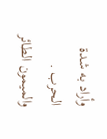وأراد به شدة الحرب . والميمون الطائر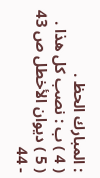: المبارك الحظ .
( 4 ) ب : نصب كل هذا .
( 5 ) ديوان الأخطل ص 43 - 44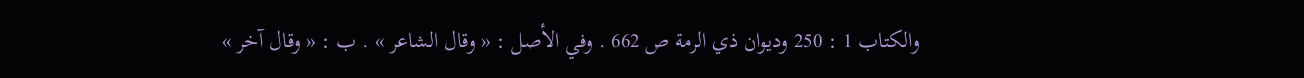والكتاب 1 : 250 وديوان ذي الرمة ص 662 . وفي الأصل : « وقال الشاعر » . ب : « وقال آخر »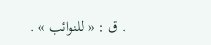. ق : « للنوائب » .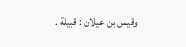وقيس بن عيلان : قبيلة .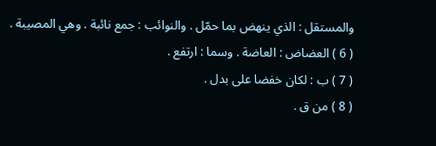والمستقل : الذي ينهض بما حمّل . والنوائب : جمع نائبة . وهي المصيبة .
( 6 ) العضاض : العاضة . وسما : ارتفع .
( 7 ) ب : لكان خفضا على بدل .
( 8 ) من ق .